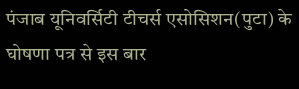पंजाब यूनिवर्सिटी टीचर्स एसोसिशन(पुटा) के घोषणा पत्र से इस बार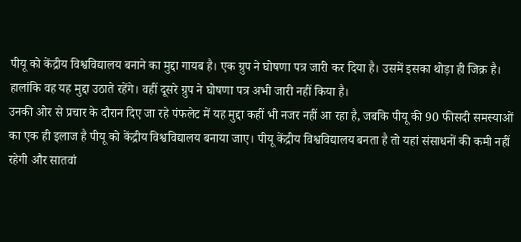पीयू को केंद्रीय विश्वविद्यालय बनाने का मुद्दा गायब है। एक ग्रुप ने घोषणा पत्र जारी कर दिया है। उसमें इसका थोड़ा ही जिक्र है। हालांकि वह यह मुद्दा उठाते रहेंगे। वहीं दूसरे ग्रुप ने घोषणा पत्र अभी जारी नहीं किया है।
उनकी ओर से प्रचार के दौरान दिए जा रहे पंफलेट में यह मुद्दा कहीं भी नजर नहीं आ रहा है, जबकि पीयू की 90 फीसदी समस्याओं का एक ही इलाज है पीयू को केंद्रीय विश्वविद्यालय बनाया जाए। पीयू केंद्रीय विश्वविद्यालय बनता है तो यहां संसाधनों की कमी नहीं रहेगी और सातवां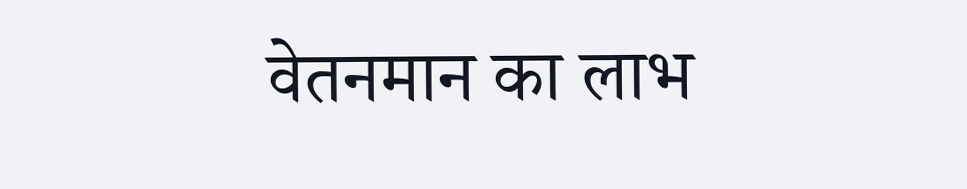वेतनमान का लाभ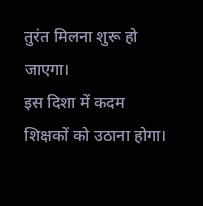तुरंत मिलना शुरू हो जाएगा।
इस दिशा में कदम शिक्षकों को उठाना होगा।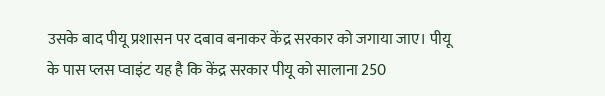उसके बाद पीयू प्रशासन पर दबाव बनाकर केंद्र सरकार को जगाया जाए। पीयू के पास प्लस प्वाइंट यह है कि केंद्र सरकार पीयू को सालाना 250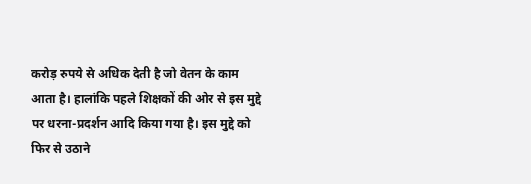करोड़ रुपये से अधिक देती है जो वेतन के काम आता है। हालांकि पहले शिक्षकों की ओर से इस मुद्दे पर धरना-प्रदर्शन आदि किया गया है। इस मुद्दे को फिर से उठाने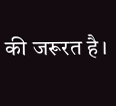की जरूरत है।